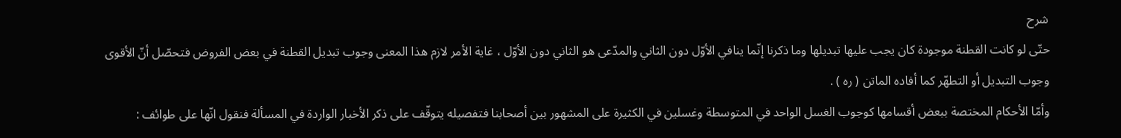شرح
حتّى لو كانت القطنة موجودة كان يجب عليها تبديلها وما ذكرنا إنّما ينافي الأوّل دون الثاني والمدّعى هو الثاني دون الأوّل ، غاية الأمر لازم هذا المعنى وجوب تبديل القطنة في بعض الفروض فتحصّل أنّ الأقوى وجوب التبديل أو التطهّر كما أفاده الماتن ( ره ) .
وأمّا الأحكام المختصة ببعض أقسامها كوجوب الغسل الواحد في المتوسطة وغسلين في الكثيرة على المشهور بين أصحابنا فتفصيله يتوقّف على ذكر الأخبار الواردة في المسألة فنقول انّها على طوائف :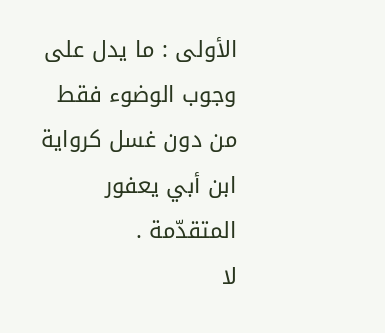الأولى : ما يدل على وجوب الوضوء فقط من دون غسل كرواية ابن أبي يعفور المتقدّمة .
لا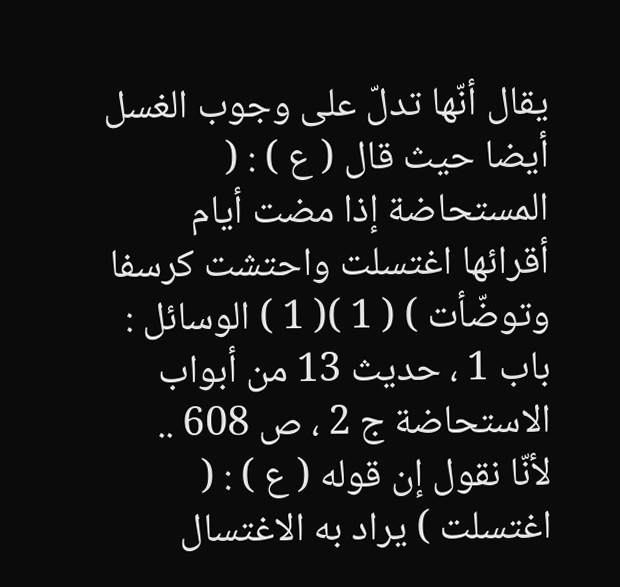يقال أنّها تدلّ على وجوب الغسل أيضا حيث قال ( ع ) : ( المستحاضة إذا مضت أيام أقرائها اغتسلت واحتشت كرسفا وتوضّأت ) ( 1 )( 1 ) الوسائل : باب 1 ، حديث 13 من أبواب الاستحاضة ج 2 ، ص 608 ..
لأنّا نقول إن قوله ( ع ) : ( اغتسلت ) يراد به الاغتسال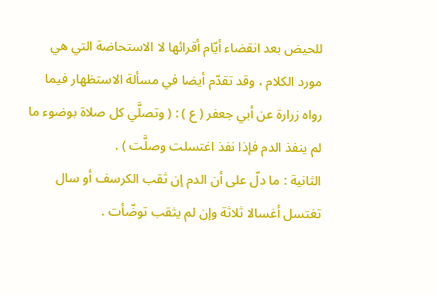للحيض بعد انقضاء أيّام أقرائها لا الاستحاضة التي هي مورد الكلام ، وقد تقدّم أيضا في مسألة الاستظهار فيما رواه زرارة عن أبي جعفر ( ع ) : ( وتصلَّي كل صلاة بوضوء ما لم ينفذ الدم فإذا نفذ اغتسلت وصلَّت ) .
الثانية : ما دلّ على أن الدم إن ثقب الكرسف أو سال تغتسل أغسالا ثلاثة وإن لم يثقب توضّأت .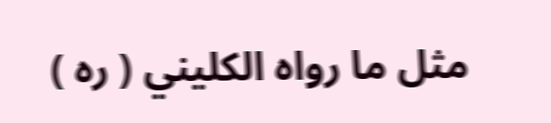مثل ما رواه الكليني ( ره )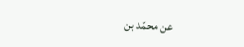عن محمّد بن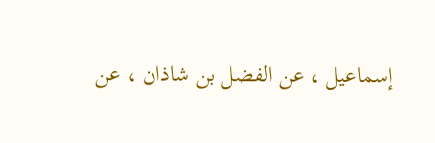إسماعيل ، عن الفضل بن شاذان ، عن